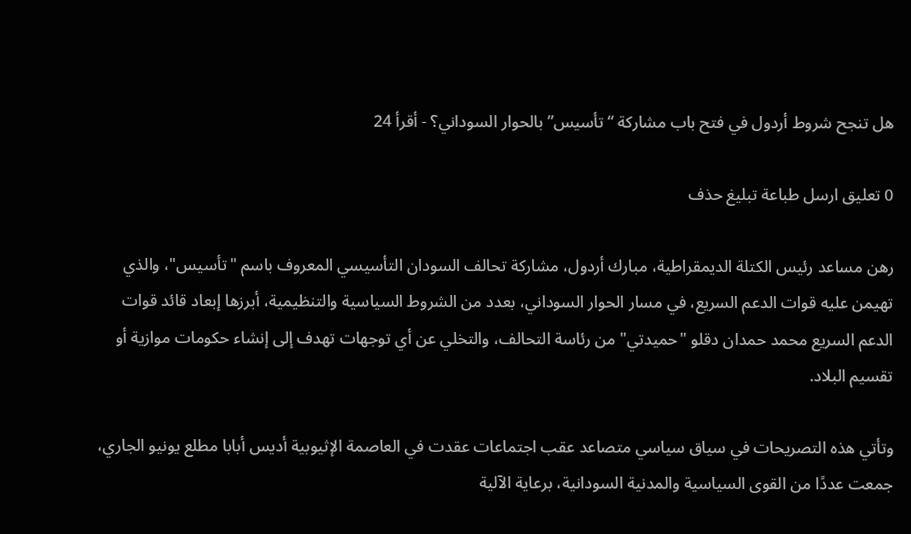هل تنجح شروط أردول في فتح باب مشاركة “تأسيس” بالحوار السوداني؟ - أقرأ 24

0 تعليق ارسل طباعة تبليغ حذف

رهن مساعد رئيس الكتلة الديمقراطية، مبارك أردول، مشاركة تحالف السودان التأسيسي المعروف باسم "تأسيس"، والذي تهيمن عليه قوات الدعم السريع، في مسار الحوار السوداني، بعدد من الشروط السياسية والتنظيمية، أبرزها إبعاد قائد قوات الدعم السريع محمد حمدان دقلو "حميدتي" من رئاسة التحالف، والتخلي عن أي توجهات تهدف إلى إنشاء حكومات موازية أو تقسيم البلاد.

وتأتي هذه التصريحات في سياق سياسي متصاعد عقب اجتماعات عقدت في العاصمة الإثيوبية أديس أبابا مطلع يونيو الجاري، جمعت عددًا من القوى السياسية والمدنية السودانية، برعاية الآلية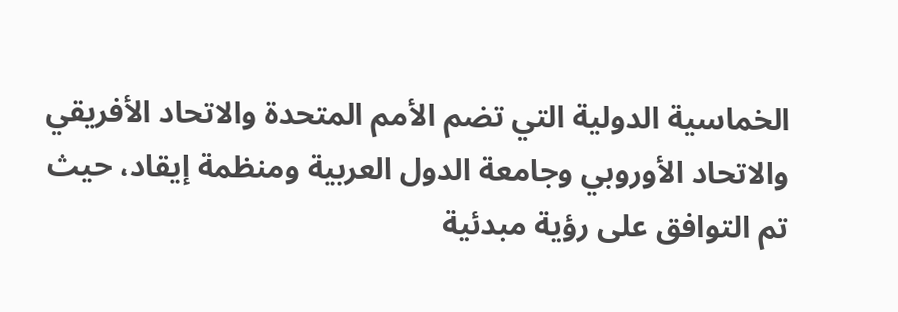الخماسية الدولية التي تضم الأمم المتحدة والاتحاد الأفريقي والاتحاد الأوروبي وجامعة الدول العربية ومنظمة إيقاد، حيث تم التوافق على رؤية مبدئية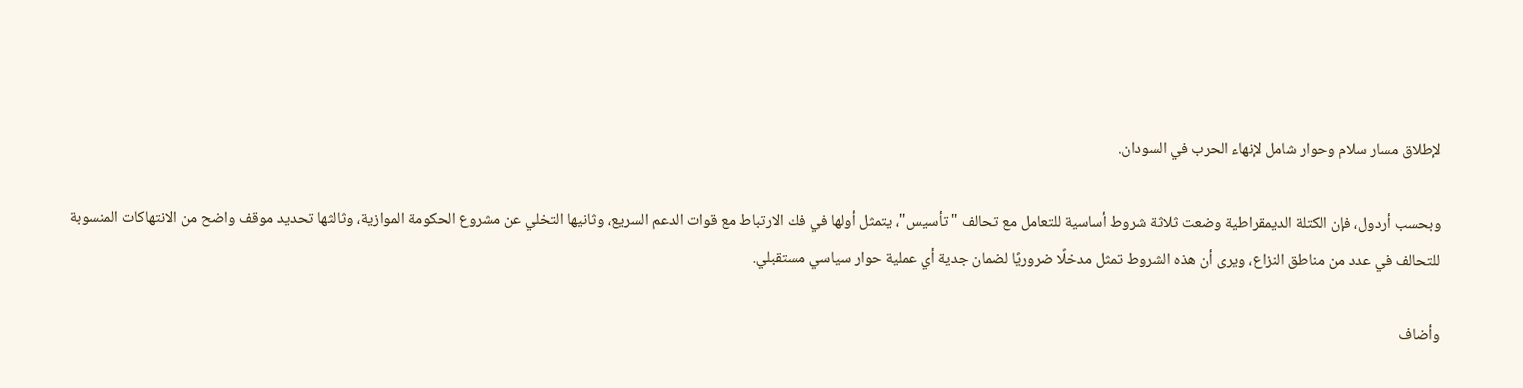لإطلاق مسار سلام وحوار شامل لإنهاء الحرب في السودان.

وبحسب أردول، فإن الكتلة الديمقراطية وضعت ثلاثة شروط أساسية للتعامل مع تحالف "تأسيس"، يتمثل أولها في فك الارتباط مع قوات الدعم السريع، وثانيها التخلي عن مشروع الحكومة الموازية، وثالثها تحديد موقف واضح من الانتهاكات المنسوبة للتحالف في عدد من مناطق النزاع، ويرى أن هذه الشروط تمثل مدخلًا ضروريًا لضمان جدية أي عملية حوار سياسي مستقبلي.

وأضاف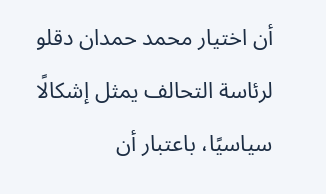أن اختيار محمد حمدان دقلو لرئاسة التحالف يمثل إشكالًا سياسيًا، باعتبار أن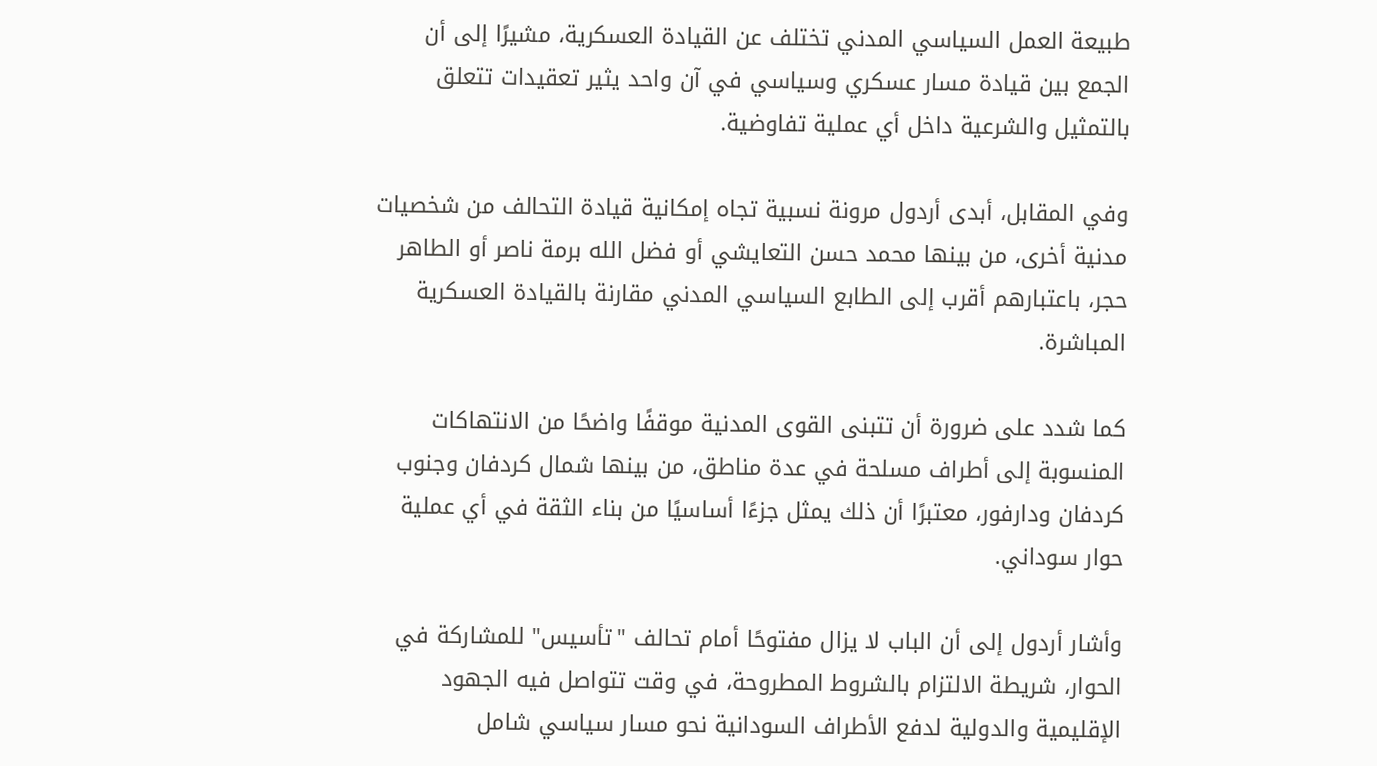طبيعة العمل السياسي المدني تختلف عن القيادة العسكرية، مشيرًا إلى أن الجمع بين قيادة مسار عسكري وسياسي في آن واحد يثير تعقيدات تتعلق بالتمثيل والشرعية داخل أي عملية تفاوضية.

وفي المقابل، أبدى أردول مرونة نسبية تجاه إمكانية قيادة التحالف من شخصيات مدنية أخرى، من بينها محمد حسن التعايشي أو فضل الله برمة ناصر أو الطاهر حجر، باعتبارهم أقرب إلى الطابع السياسي المدني مقارنة بالقيادة العسكرية المباشرة.

كما شدد على ضرورة أن تتبنى القوى المدنية موقفًا واضحًا من الانتهاكات المنسوبة إلى أطراف مسلحة في عدة مناطق، من بينها شمال كردفان وجنوب كردفان ودارفور، معتبرًا أن ذلك يمثل جزءًا أساسيًا من بناء الثقة في أي عملية حوار سوداني.

وأشار أردول إلى أن الباب لا يزال مفتوحًا أمام تحالف "تأسيس" للمشاركة في الحوار، شريطة الالتزام بالشروط المطروحة، في وقت تتواصل فيه الجهود الإقليمية والدولية لدفع الأطراف السودانية نحو مسار سياسي شامل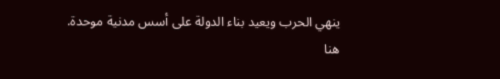ينهي الحرب ويعيد بناء الدولة على أسس مدنية موحدة.
هنا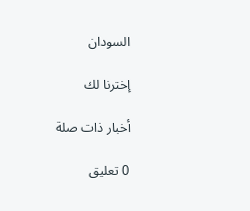السودان

إخترنا لك

أخبار ذات صلة

0 تعليق